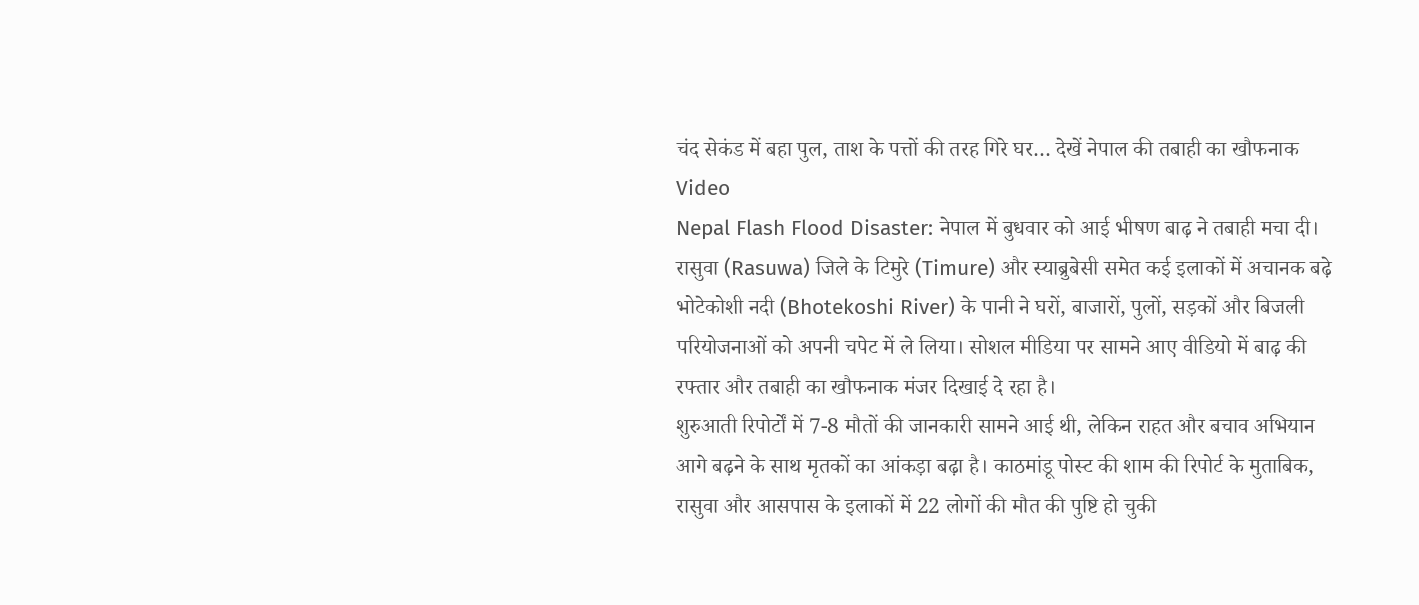चंद सेकंड में बहा पुल, ताश के पत्तों की तरह गिरे घर… देखें नेपाल की तबाही का खौफनाक Video
Nepal Flash Flood Disaster: नेपाल में बुधवार को आई भीषण बाढ़ ने तबाही मचा दी। रासुवा (Rasuwa) जिले के टिमुरे (Timure) और स्याब्रुबेसी समेत कई इलाकों में अचानक बढ़े भोटेकोशी नदी (Bhotekoshi River) के पानी ने घरों, बाजारों, पुलों, सड़कों और बिजली परियोजनाओं को अपनी चपेट में ले लिया। सोशल मीडिया पर सामने आए वीडियो में बाढ़ की रफ्तार और तबाही का खौफनाक मंजर दिखाई दे रहा है।
शुरुआती रिपोर्टों में 7-8 मौतों की जानकारी सामने आई थी, लेकिन राहत और बचाव अभियान आगे बढ़ने के साथ मृतकों का आंकड़ा बढ़ा है। काठमांडू पोस्ट की शाम की रिपोर्ट के मुताबिक, रासुवा और आसपास के इलाकों में 22 लोगों की मौत की पुष्टि हो चुकी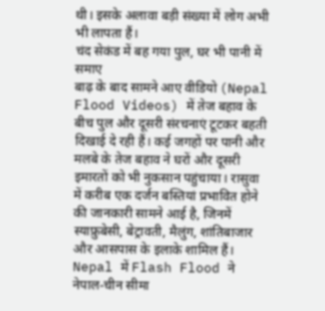थी। इसके अलावा बड़ी संख्या में लोग अभी भी लापता हैं।
चंद सेकंड में बह गया पुल, घर भी पानी में समाए
बाढ़ के बाद सामने आए वीडियो (Nepal Flood Videos) में तेज बहाव के बीच पुल और दूसरी संरचनाएं टूटकर बहती दिखाई दे रही हैं। कई जगहों पर पानी और मलबे के तेज बहाव ने घरों और दूसरी इमारतों को भी नुकसान पहुंचाया। रासुवा में करीब एक दर्जन बस्तियां प्रभावित होने की जानकारी सामने आई है, जिनमें स्याफ्रुबेसी, बेट्रावती, मैलुंग, शांतिबाजार और आसपास के इलाके शामिल हैं।
Nepal में Flash Flood ने नेपाल-चीन सीमा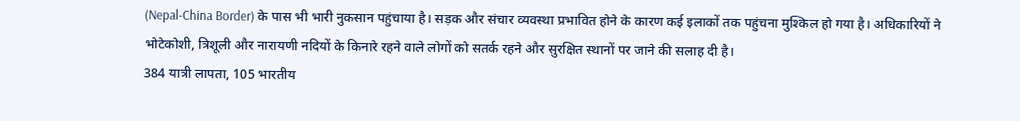(Nepal-China Border) के पास भी भारी नुकसान पहुंचाया है। सड़क और संचार व्यवस्था प्रभावित होने के कारण कई इलाकों तक पहुंचना मुश्किल हो गया है। अधिकारियों ने भोटेकोशी, त्रिशूली और नारायणी नदियों के किनारे रहने वाले लोगों को सतर्क रहने और सुरक्षित स्थानों पर जाने की सलाह दी है।
384 यात्री लापता, 105 भारतीय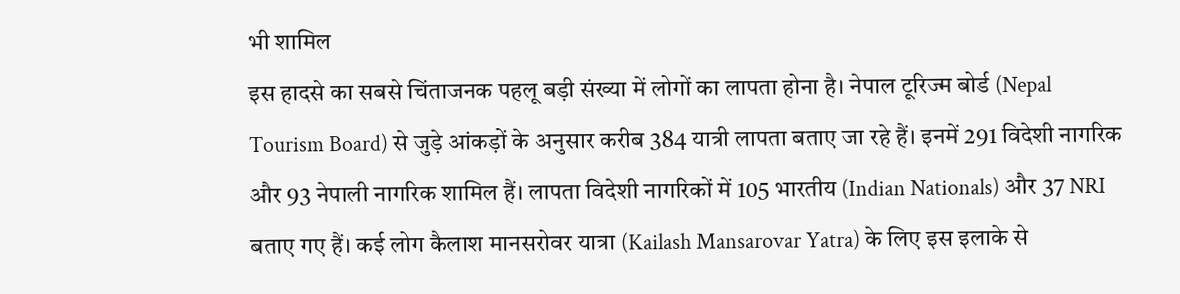भी शामिल
इस हादसे का सबसे चिंताजनक पहलू बड़ी संख्या में लोगों का लापता होना है। नेपाल टूरिज्म बोर्ड (Nepal Tourism Board) से जुड़े आंकड़ों के अनुसार करीब 384 यात्री लापता बताए जा रहे हैं। इनमें 291 विदेशी नागरिक और 93 नेपाली नागरिक शामिल हैं। लापता विदेशी नागरिकों में 105 भारतीय (Indian Nationals) और 37 NRI बताए गए हैं। कई लोग कैलाश मानसरोवर यात्रा (Kailash Mansarovar Yatra) के लिए इस इलाके से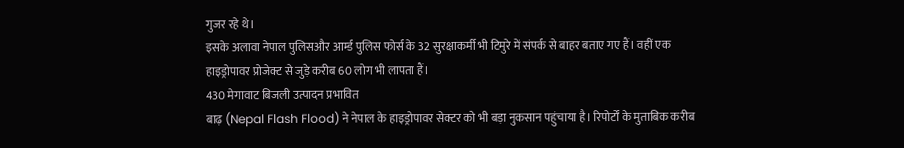गुजर रहे थे।
इसके अलावा नेपाल पुलिसऔर आर्म्ड पुलिस फोर्स के 32 सुरक्षाकर्मी भी टिमुरे में संपर्क से बाहर बताए गए हैं। वहीं एक हाइड्रोपावर प्रोजेक्ट से जुड़े करीब 60 लोग भी लापता हैं।
430 मेगावाट बिजली उत्पादन प्रभावित
बाढ़ (Nepal Flash Flood) ने नेपाल के हाइड्रोपावर सेक्टर को भी बड़ा नुकसान पहुंचाया है। रिपोर्टों के मुताबिक करीब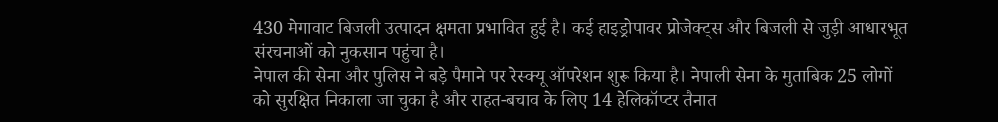430 मेगावाट बिजली उत्पादन क्षमता प्रभावित हुई है। कई हाइड्रोपावर प्रोजेक्ट्स और बिजली से जुड़ी आधारभूत संरचनाओं को नुकसान पहुंचा है।
नेपाल की सेना और पुलिस ने बड़े पैमाने पर रेस्क्यू ऑपरेशन शुरू किया है। नेपाली सेना के मुताबिक 25 लोगों को सुरक्षित निकाला जा चुका है और राहत-बचाव के लिए 14 हेलिकॉप्टर तैनात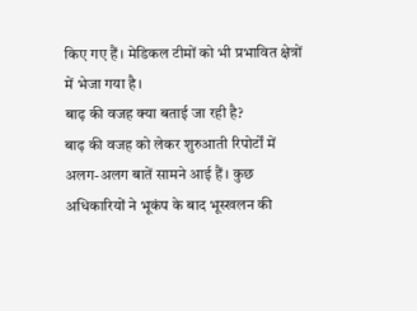किए गए हैं। मेडिकल टीमों को भी प्रभावित क्षेत्रों में भेजा गया है।
बाढ़ की वजह क्या बताई जा रही है?
बाढ़ की वजह को लेकर शुरुआती रिपोर्टों में अलग-अलग बातें सामने आई हैं। कुछ अधिकारियों ने भूकंप के बाद भूस्खलन की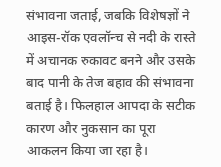संभावना जताई, जबकि विशेषज्ञों ने आइस-रॉक एवलॉन्च से नदी के रास्ते में अचानक रुकावट बनने और उसके बाद पानी के तेज बहाव की संभावना बताई है। फिलहाल आपदा के सटीक कारण और नुकसान का पूरा आकलन किया जा रहा है।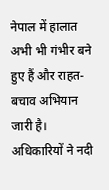नेपाल में हालात अभी भी गंभीर बने हुए हैं और राहत-बचाव अभियान जारी है। अधिकारियों ने नदी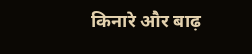किनारे और बाढ़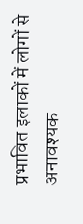प्रभावित इलाकों में लोगों से अनावश्यक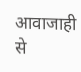आवाजाही से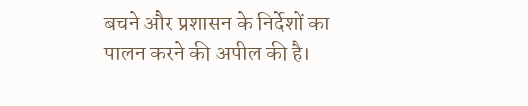बचने और प्रशासन के निर्देशों का पालन करने की अपील की है।